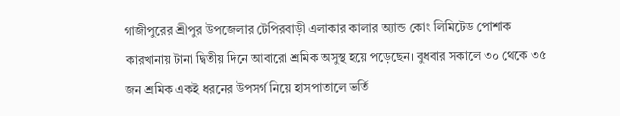গাজীপুরের শ্রীপুর উপজেলার টেপিরবাড়ী এলাকার কালার অ্যান্ড কোং লিমিটেড পোশাক কারখানায় টানা দ্বিতীয় দিনে আবারো শ্রমিক অসুস্থ হয়ে পড়েছেন। বুধবার সকালে ৩০ থেকে ৩৫ জন শ্রমিক একই ধরনের উপসর্গ নিয়ে হাসপাতালে ভর্তি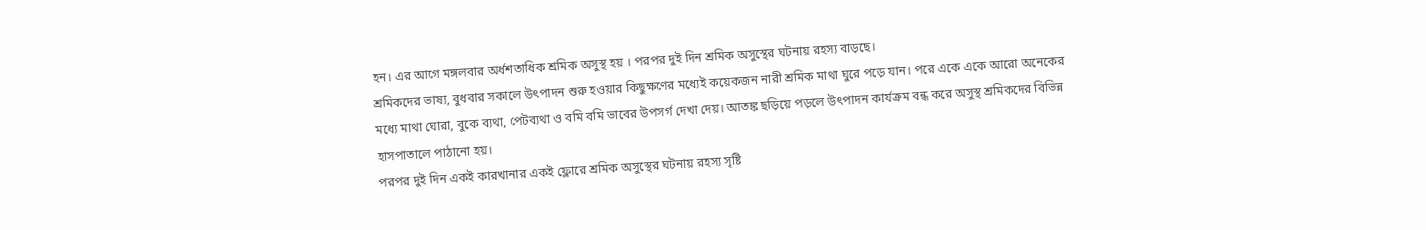হন। এর আগে মঙ্গলবার অর্ধশতাধিক শ্রমিক অসুস্থ হয় । পরপর দুই দিন শ্রমিক অসুস্থের ঘটনায় রহস্য বাড়ছে।
শ্রমিকদের ভাষ্য, বুধবার সকালে উৎপাদন শুরু হওয়ার কিছুক্ষণের মধ্যেই কয়েকজন নারী শ্রমিক মাথা ঘুরে পড়ে যান। পরে একে একে আরো অনেকের মধ্যে মাথা ঘোরা, বুকে ব্যথা, পেটব্যথা ও বমি বমি ভাবের উপসর্গ দেখা দেয়। আতঙ্ক ছড়িয়ে পড়লে উৎপাদন কার্যক্রম বন্ধ করে অসুস্থ শ্রমিকদের বিভিন্ন হাসপাতালে পাঠানো হয়।
পরপর দুই দিন একই কারখানার একই ফ্লোরে শ্রমিক অসুস্থের ঘটনায় রহস্য সৃষ্টি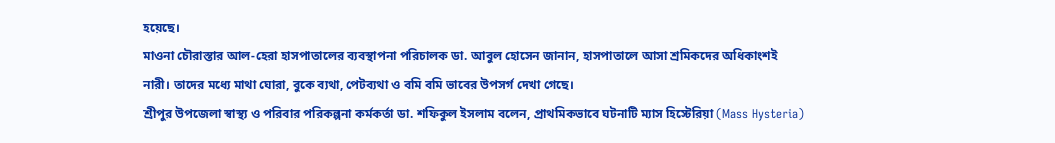হয়েছে।
মাওনা চৌরাস্তার আল-হেরা হাসপাতালের ব্যবস্থাপনা পরিচালক ডা. আবুল হোসেন জানান, হাসপাতালে আসা শ্রমিকদের অধিকাংশই নারী। তাদের মধ্যে মাথা ঘোরা, বুকে ব্যথা, পেটব্যথা ও বমি বমি ভাবের উপসর্গ দেখা গেছে।
শ্রীপুর উপজেলা স্বাস্থ্য ও পরিবার পরিকল্পনা কর্মকর্তা ডা. শফিকুল ইসলাম বলেন, প্রাথমিকভাবে ঘটনাটি ম্যাস হিস্টেরিয়া (Mass Hysteria)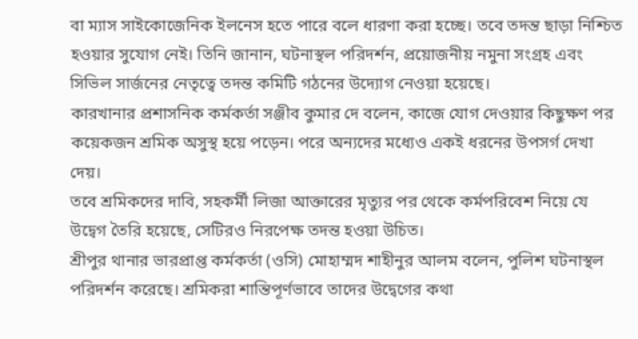বা ম্যাস সাইকোজেনিক ইলনেস হতে পারে বলে ধারণা করা হচ্ছে। তবে তদন্ত ছাড়া নিশ্চিত হওয়ার সুযোগ নেই। তিনি জানান, ঘটনাস্থল পরিদর্শন, প্রয়োজনীয় নমুনা সংগ্রহ এবং সিভিল সার্জনের নেতৃত্বে তদন্ত কমিটি গঠনের উদ্যোগ নেওয়া হয়েছে।
কারখানার প্রশাসনিক কর্মকর্তা সঞ্জীব কুমার দে বলেন, কাজে যোগ দেওয়ার কিছুক্ষণ পর কয়েকজন শ্রমিক অসুস্থ হয়ে পড়েন। পরে অন্যদের মধ্যেও একই ধরনের উপসর্গ দেখা দেয়।
তবে শ্রমিকদের দাবি, সহকর্মী লিজা আক্তারের মৃত্যুর পর থেকে কর্মপরিবেশ নিয়ে যে উদ্বেগ তৈরি হয়েছে, সেটিরও নিরপেক্ষ তদন্ত হওয়া উচিত।
শ্রীপুর থানার ভারপ্রাপ্ত কর্মকর্তা (ওসি) মোহাম্মদ শাহীনুর আলম বলেন, পুলিশ ঘটনাস্থল পরিদর্শন করেছে। শ্রমিকরা শান্তিপূর্ণভাবে তাদের উদ্বেগের কথা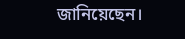জানিয়েছেন।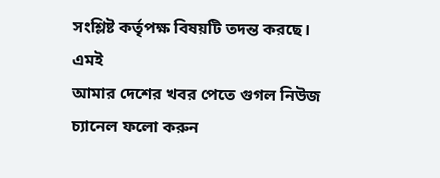সংশ্লিষ্ট কর্তৃপক্ষ বিষয়টি তদন্ত করছে।
এমই
আমার দেশের খবর পেতে গুগল নিউজ চ্যানেল ফলো করুন